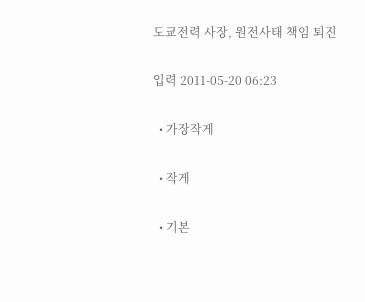도쿄전력 사장, 원전사태 책임 퇴진

입력 2011-05-20 06:23

  • 가장작게

  • 작게

  • 기본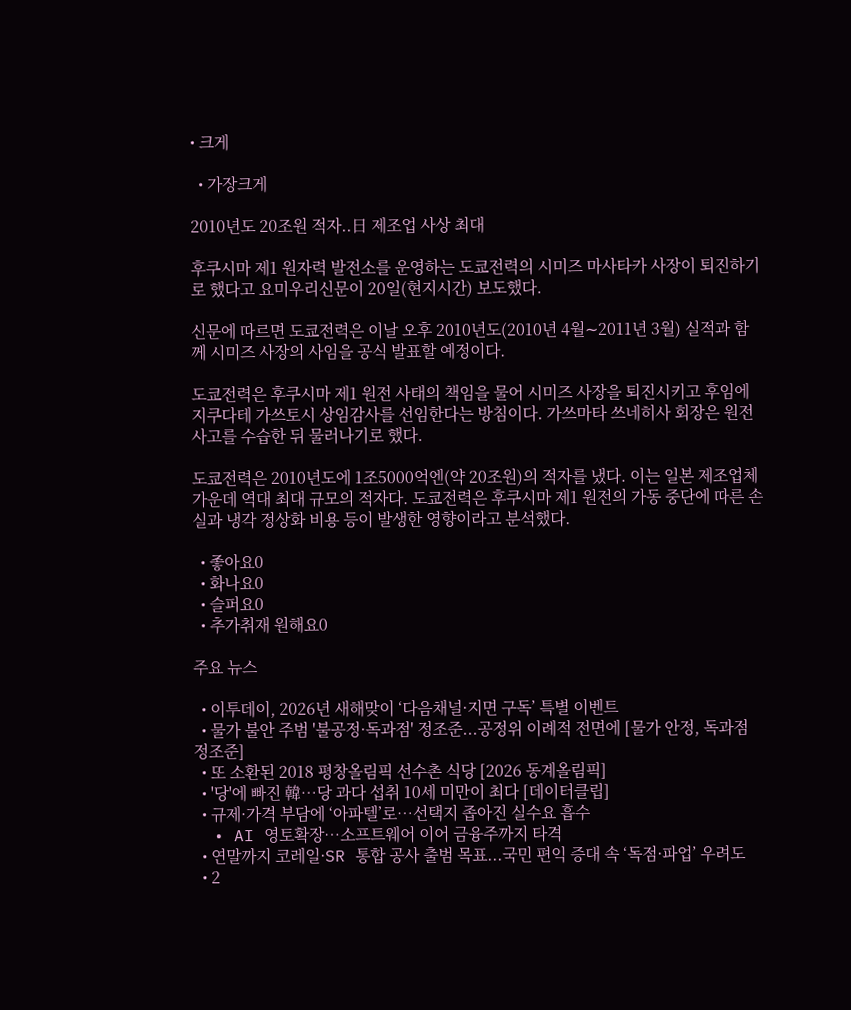• 크게

  • 가장크게

2010년도 20조원 적자..日 제조업 사상 최대

후쿠시마 제1 원자력 발전소를 운영하는 도쿄전력의 시미즈 마사타카 사장이 퇴진하기로 했다고 요미우리신문이 20일(현지시간) 보도했다.

신문에 따르면 도쿄전력은 이날 오후 2010년도(2010년 4월∼2011년 3월) 실적과 함께 시미즈 사장의 사임을 공식 발표할 예정이다.

도쿄전력은 후쿠시마 제1 원전 사태의 책임을 물어 시미즈 사장을 퇴진시키고 후임에 지쿠다테 가쓰토시 상임감사를 선임한다는 방침이다. 가쓰마타 쓰네히사 회장은 원전 사고를 수습한 뒤 물러나기로 했다.

도쿄전력은 2010년도에 1조5000억엔(약 20조원)의 적자를 냈다. 이는 일본 제조업체 가운데 역대 최대 규모의 적자다. 도쿄전력은 후쿠시마 제1 원전의 가동 중단에 따른 손실과 냉각 정상화 비용 등이 발생한 영향이라고 분석했다.

  • 좋아요0
  • 화나요0
  • 슬퍼요0
  • 추가취재 원해요0

주요 뉴스

  • 이투데이, 2026년 새해맞이 ‘다음채널·지면 구독’ 특별 이벤트
  • 물가 불안 주범 '불공정·독과점' 정조준...공정위 이례적 전면에 [물가 안정, 독과점 정조준]
  • 또 소환된 2018 평창올림픽 선수촌 식당 [2026 동계올림픽]
  • '당'에 빠진 韓…당 과다 섭취 10세 미만이 최다 [데이터클립]
  • 규제·가격 부담에 ‘아파텔’로…선택지 좁아진 실수요 흡수
  • AI 영토확장⋯소프트웨어 이어 금융주까지 타격
  • 연말까지 코레일·SR 통합 공사 출범 목표...국민 편익 증대 속 ‘독점·파업’ 우려도
  • 2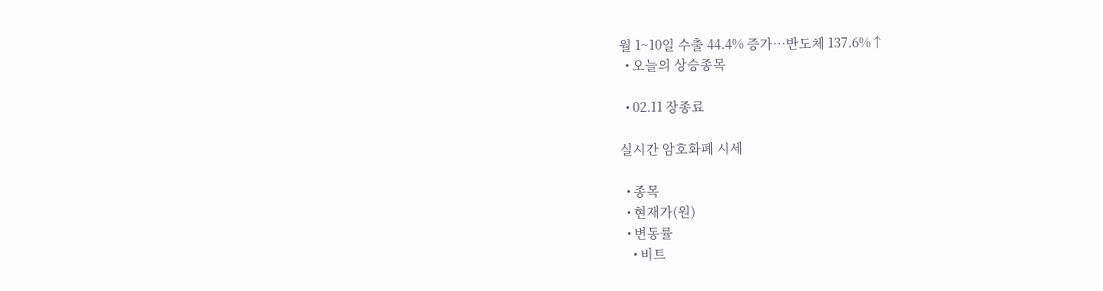월 1~10일 수출 44.4% 증가⋯반도체 137.6%↑
  • 오늘의 상승종목

  • 02.11 장종료

실시간 암호화폐 시세

  • 종목
  • 현재가(원)
  • 변동률
    • 비트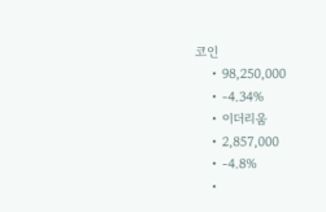코인
    • 98,250,000
    • -4.34%
    • 이더리움
    • 2,857,000
    • -4.8%
    •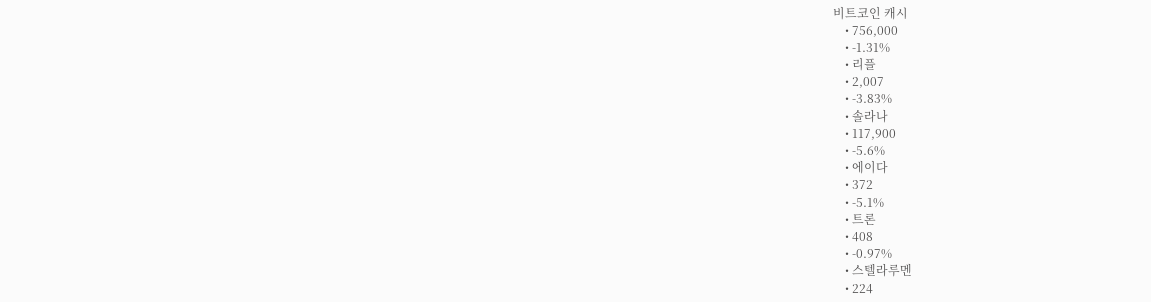비트코인 캐시
    • 756,000
    • -1.31%
    • 리플
    • 2,007
    • -3.83%
    • 솔라나
    • 117,900
    • -5.6%
    • 에이다
    • 372
    • -5.1%
    • 트론
    • 408
    • -0.97%
    • 스텔라루멘
    • 224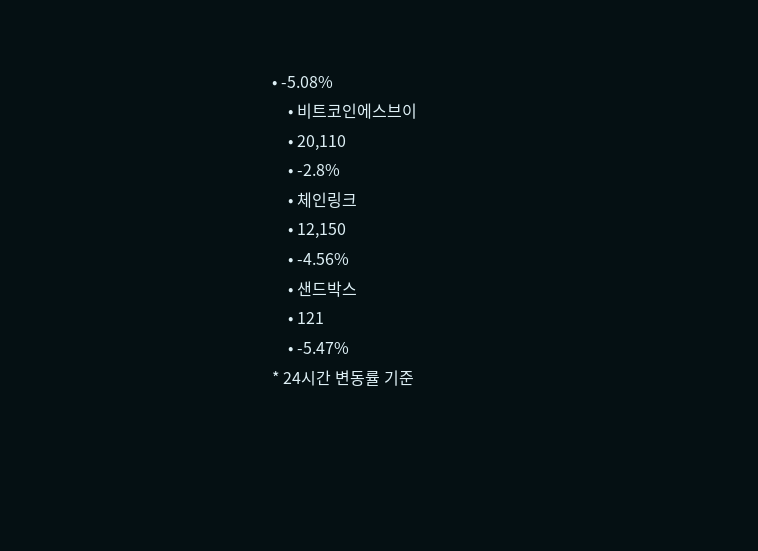• -5.08%
    • 비트코인에스브이
    • 20,110
    • -2.8%
    • 체인링크
    • 12,150
    • -4.56%
    • 샌드박스
    • 121
    • -5.47%
* 24시간 변동률 기준